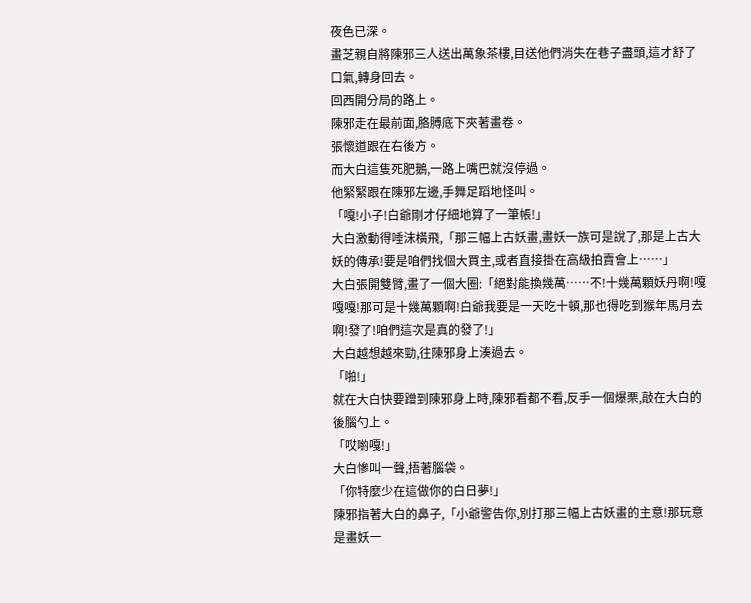夜色已深。
畫芝親自將陳邪三人送出萬象茶樓,目送他們消失在巷子盡頭,這才舒了口氣,轉身回去。
回西開分局的路上。
陳邪走在最前面,胳膊底下夾著畫卷。
張懷道跟在右後方。
而大白這隻死肥鵝,一路上嘴巴就沒停過。
他緊緊跟在陳邪左邊,手舞足蹈地怪叫。
「嘎!小子!白爺剛才仔細地算了一筆帳!」
大白激動得唾沫橫飛,「那三幅上古妖畫,畫妖一族可是說了,那是上古大妖的傳承!要是咱們找個大買主,或者直接掛在高級拍賣會上……」
大白張開雙臂,畫了一個大圈:「絕對能換幾萬……不!十幾萬顆妖丹啊!嘎嘎嘎!那可是十幾萬顆啊!白爺我要是一天吃十頓,那也得吃到猴年馬月去啊!發了!咱們這次是真的發了!」
大白越想越來勁,往陳邪身上湊過去。
「啪!」
就在大白快要蹭到陳邪身上時,陳邪看都不看,反手一個爆栗,敲在大白的後腦勺上。
「哎喲嘎!」
大白慘叫一聲,捂著腦袋。
「你特麼少在這做你的白日夢!」
陳邪指著大白的鼻子,「小爺警告你,別打那三幅上古妖畫的主意!那玩意是畫妖一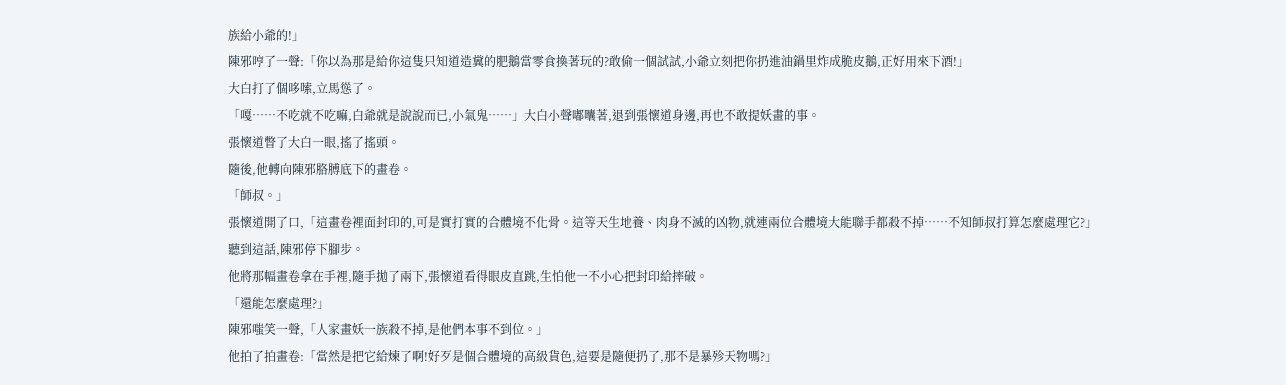族給小爺的!」
陳邪哼了一聲:「你以為那是給你這隻只知道造糞的肥鵝當零食換著玩的?敢偷一個試試,小爺立刻把你扔進油鍋里炸成脆皮鵝,正好用來下酒!」
大白打了個哆嗦,立馬慫了。
「嘎……不吃就不吃嘛,白爺就是說說而已,小氣鬼……」大白小聲嘟囔著,退到張懷道身邊,再也不敢提妖畫的事。
張懷道瞥了大白一眼,搖了搖頭。
隨後,他轉向陳邪胳膊底下的畫卷。
「師叔。」
張懷道開了口,「這畫卷裡面封印的,可是實打實的合體境不化骨。這等天生地養、肉身不滅的凶物,就連兩位合體境大能聯手都殺不掉……不知師叔打算怎麼處理它?」
聽到這話,陳邪停下腳步。
他將那幅畫卷拿在手裡,隨手拋了兩下,張懷道看得眼皮直跳,生怕他一不小心把封印給摔破。
「還能怎麼處理?」
陳邪嗤笑一聲,「人家畫妖一族殺不掉,是他們本事不到位。」
他拍了拍畫卷:「當然是把它給煉了啊!好歹是個合體境的高級貨色,這要是隨便扔了,那不是暴殄天物嗎?」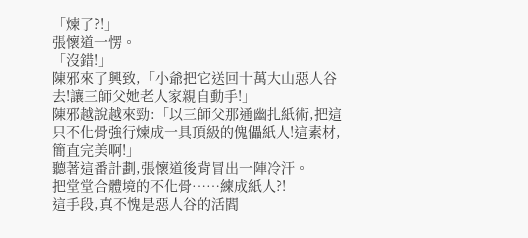「煉了?!」
張懷道一愣。
「沒錯!」
陳邪來了興致,「小爺把它送回十萬大山惡人谷去!讓三師父她老人家親自動手!」
陳邪越說越來勁:「以三師父那通幽扎紙術,把這只不化骨強行煉成一具頂級的傀儡紙人!這素材,簡直完美啊!」
聽著這番計劃,張懷道後背冒出一陣冷汗。
把堂堂合體境的不化骨……練成紙人?!
這手段,真不愧是惡人谷的活閻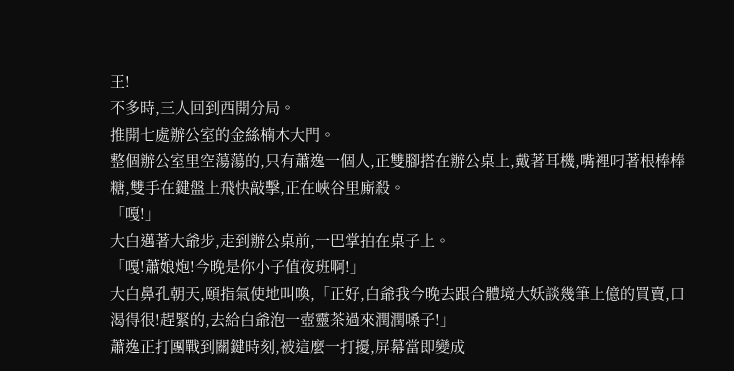王!
不多時,三人回到西開分局。
推開七處辦公室的金絲楠木大門。
整個辦公室里空蕩蕩的,只有蕭逸一個人,正雙腳搭在辦公桌上,戴著耳機,嘴裡叼著根棒棒糖,雙手在鍵盤上飛快敲擊,正在峽谷里廝殺。
「嘎!」
大白邁著大爺步,走到辦公桌前,一巴掌拍在桌子上。
「嘎!蕭娘炮!今晚是你小子值夜班啊!」
大白鼻孔朝天,頤指氣使地叫喚,「正好,白爺我今晚去跟合體境大妖談幾筆上億的買賣,口渴得很!趕緊的,去給白爺泡一壺靈茶過來潤潤嗓子!」
蕭逸正打團戰到關鍵時刻,被這麼一打擾,屏幕當即變成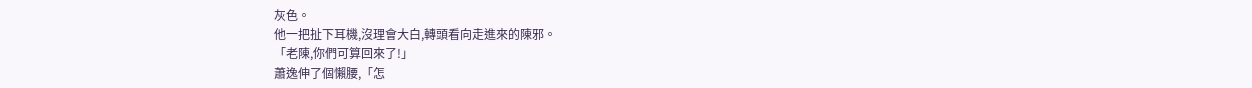灰色。
他一把扯下耳機,沒理會大白,轉頭看向走進來的陳邪。
「老陳,你們可算回來了!」
蕭逸伸了個懶腰,「怎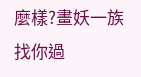麼樣?畫妖一族找你過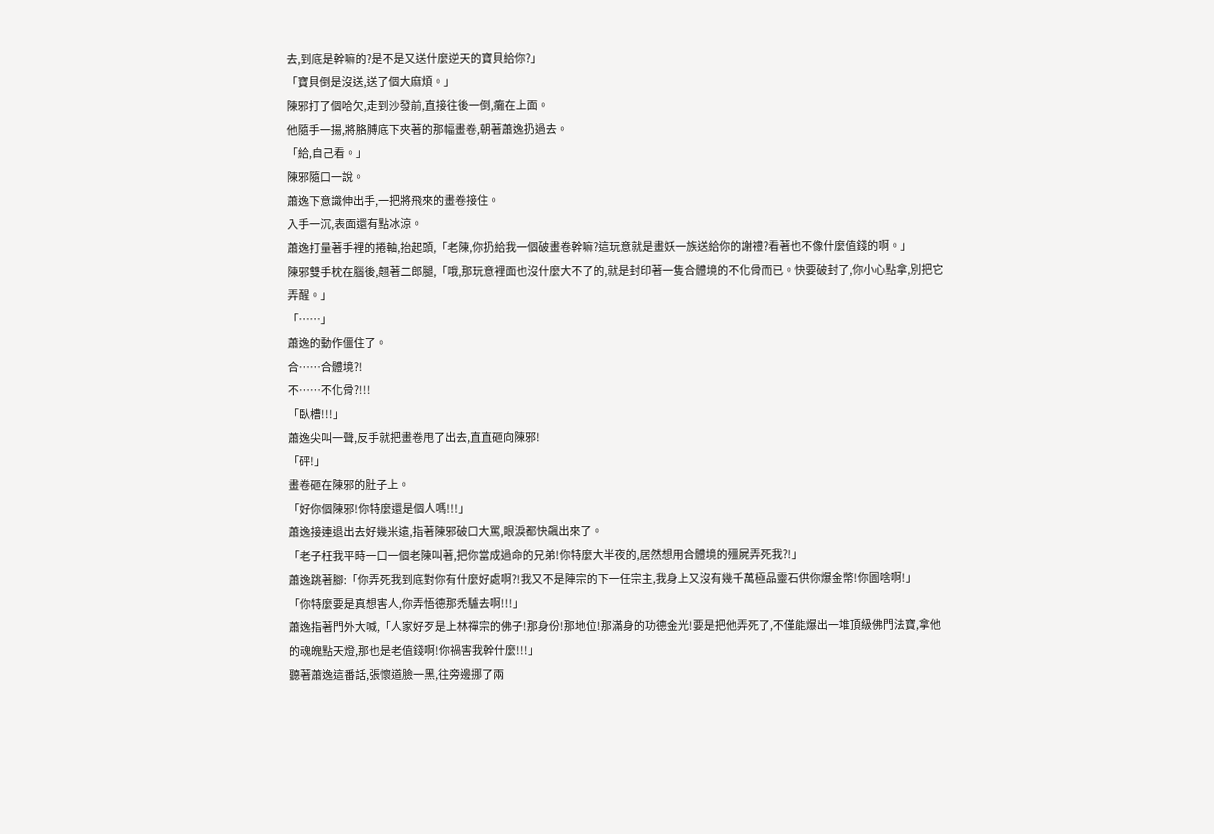去,到底是幹嘛的?是不是又送什麼逆天的寶貝給你?」
「寶貝倒是沒送,送了個大麻煩。」
陳邪打了個哈欠,走到沙發前,直接往後一倒,癱在上面。
他隨手一揚,將胳膊底下夾著的那幅畫卷,朝著蕭逸扔過去。
「給,自己看。」
陳邪隨口一說。
蕭逸下意識伸出手,一把將飛來的畫卷接住。
入手一沉,表面還有點冰涼。
蕭逸打量著手裡的捲軸,抬起頭,「老陳,你扔給我一個破畫卷幹嘛?這玩意就是畫妖一族送給你的謝禮?看著也不像什麼值錢的啊。」
陳邪雙手枕在腦後,翹著二郎腿,「哦,那玩意裡面也沒什麼大不了的,就是封印著一隻合體境的不化骨而已。快要破封了,你小心點拿,別把它弄醒。」
「……」
蕭逸的動作僵住了。
合……合體境?!
不……不化骨?!!!
「臥槽!!!」
蕭逸尖叫一聲,反手就把畫卷甩了出去,直直砸向陳邪!
「砰!」
畫卷砸在陳邪的肚子上。
「好你個陳邪!你特麼還是個人嗎!!!」
蕭逸接連退出去好幾米遠,指著陳邪破口大罵,眼淚都快飆出來了。
「老子枉我平時一口一個老陳叫著,把你當成過命的兄弟!你特麼大半夜的,居然想用合體境的殭屍弄死我?!」
蕭逸跳著腳:「你弄死我到底對你有什麼好處啊?!我又不是陣宗的下一任宗主,我身上又沒有幾千萬極品靈石供你爆金幣!你圖啥啊!」
「你特麼要是真想害人,你弄悟德那禿驢去啊!!!」
蕭逸指著門外大喊,「人家好歹是上林禪宗的佛子!那身份!那地位!那滿身的功德金光!要是把他弄死了,不僅能爆出一堆頂級佛門法寶,拿他的魂魄點天燈,那也是老值錢啊!你禍害我幹什麼!!!」
聽著蕭逸這番話,張懷道臉一黑,往旁邊挪了兩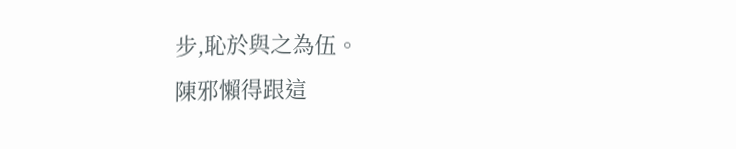步,恥於與之為伍。
陳邪懶得跟這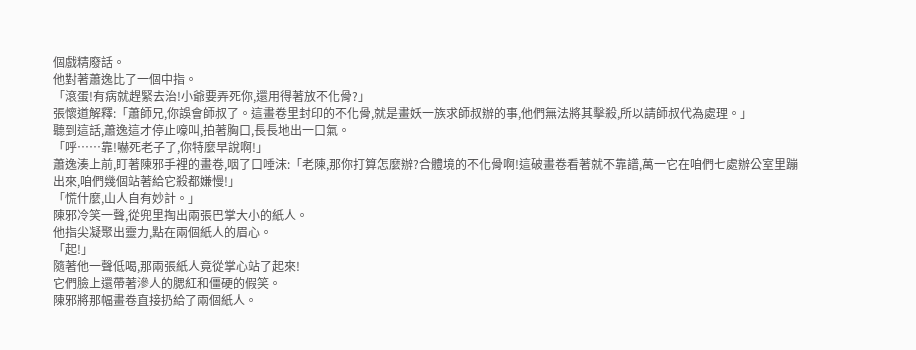個戲精廢話。
他對著蕭逸比了一個中指。
「滾蛋!有病就趕緊去治!小爺要弄死你,還用得著放不化骨?」
張懷道解釋:「蕭師兄,你誤會師叔了。這畫卷里封印的不化骨,就是畫妖一族求師叔辦的事,他們無法將其擊殺,所以請師叔代為處理。」
聽到這話,蕭逸這才停止嚎叫,拍著胸口,長長地出一口氣。
「呼……靠!嚇死老子了,你特麼早說啊!」
蕭逸湊上前,盯著陳邪手裡的畫卷,咽了口唾沫:「老陳,那你打算怎麼辦?合體境的不化骨啊!這破畫卷看著就不靠譜,萬一它在咱們七處辦公室里蹦出來,咱們幾個站著給它殺都嫌慢!」
「慌什麼,山人自有妙計。」
陳邪冷笑一聲,從兜里掏出兩張巴掌大小的紙人。
他指尖凝聚出靈力,點在兩個紙人的眉心。
「起!」
隨著他一聲低喝,那兩張紙人竟從掌心站了起來!
它們臉上還帶著滲人的腮紅和僵硬的假笑。
陳邪將那幅畫卷直接扔給了兩個紙人。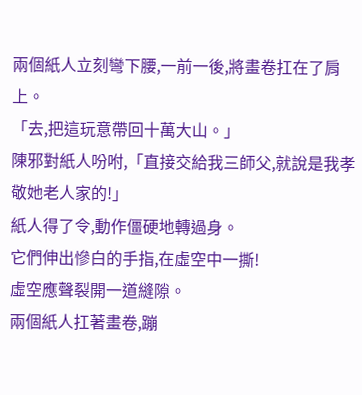兩個紙人立刻彎下腰,一前一後,將畫卷扛在了肩上。
「去,把這玩意帶回十萬大山。」
陳邪對紙人吩咐,「直接交給我三師父,就說是我孝敬她老人家的!」
紙人得了令,動作僵硬地轉過身。
它們伸出慘白的手指,在虛空中一撕!
虛空應聲裂開一道縫隙。
兩個紙人扛著畫卷,蹦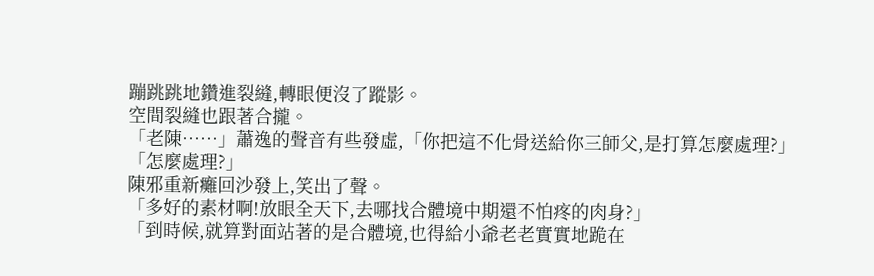蹦跳跳地鑽進裂縫,轉眼便沒了蹤影。
空間裂縫也跟著合攏。
「老陳……」蕭逸的聲音有些發虛,「你把這不化骨送給你三師父,是打算怎麼處理?」
「怎麼處理?」
陳邪重新癱回沙發上,笑出了聲。
「多好的素材啊!放眼全天下,去哪找合體境中期還不怕疼的肉身?」
「到時候,就算對面站著的是合體境,也得給小爺老老實實地跪在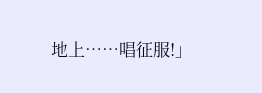地上……唱征服!」